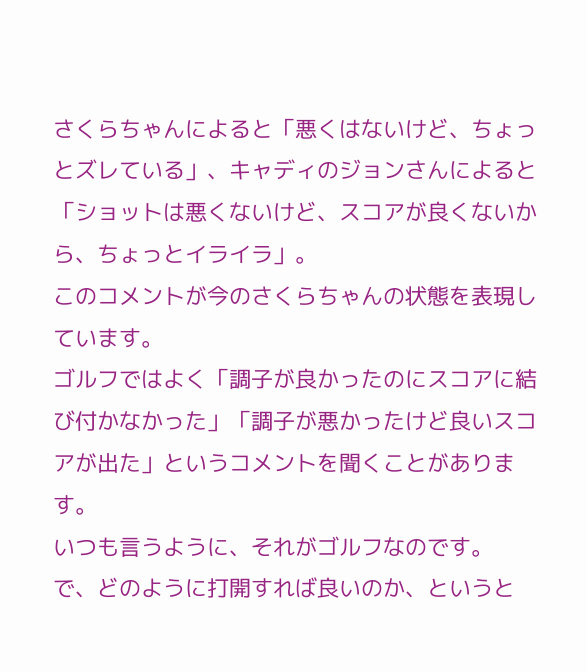さくらちゃんによると「悪くはないけど、ちょっとズレている」、キャディのジョンさんによると「ショットは悪くないけど、スコアが良くないから、ちょっとイライラ」。
このコメントが今のさくらちゃんの状態を表現しています。
ゴルフではよく「調子が良かったのにスコアに結び付かなかった」「調子が悪かったけど良いスコアが出た」というコメントを聞くことがあります。
いつも言うように、それがゴルフなのです。
で、どのように打開すれば良いのか、というと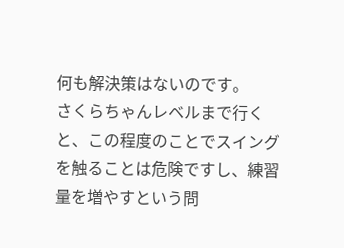何も解決策はないのです。
さくらちゃんレベルまで行くと、この程度のことでスイングを触ることは危険ですし、練習量を増やすという問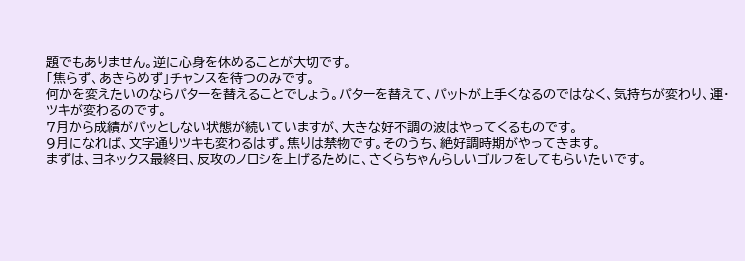題でもありません。逆に心身を休めることが大切です。
「焦らず、あきらめず」チャンスを待つのみです。
何かを変えたいのならパターを替えることでしょう。パターを替えて、パットが上手くなるのではなく、気持ちが変わり、運・ツキが変わるのです。
7月から成績がパッとしない状態が続いていますが、大きな好不調の波はやってくるものです。
9月になれば、文字通りツキも変わるはず。焦りは禁物です。そのうち、絶好調時期がやってきます。
まずは、ヨネックス最終日、反攻のノロシを上げるために、さくらちゃんらしいゴルフをしてもらいたいです。